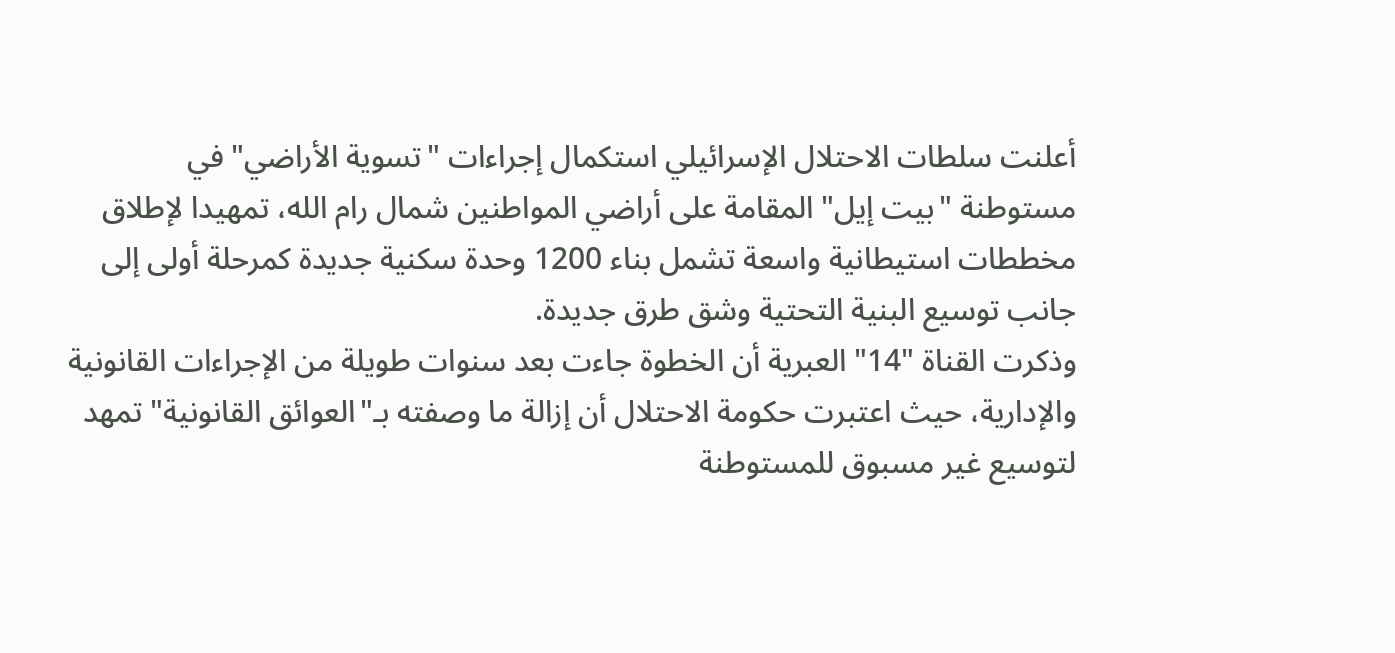أعلنت سلطات الاحتلال الإسرائيلي استكمال إجراءات "تسوية الأراضي" في مستوطنة "بيت إيل" المقامة على أراضي المواطنين شمال رام الله، تمهيدا لإطلاق مخططات استيطانية واسعة تشمل بناء 1200 وحدة سكنية جديدة كمرحلة أولى إلى جانب توسيع البنية التحتية وشق طرق جديدة.
وذكرت القناة "14" العبرية أن الخطوة جاءت بعد سنوات طويلة من الإجراءات القانونية والإدارية، حيث اعتبرت حكومة الاحتلال أن إزالة ما وصفته بـ"العوائق القانونية" تمهد لتوسيع غير مسبوق للمستوطنة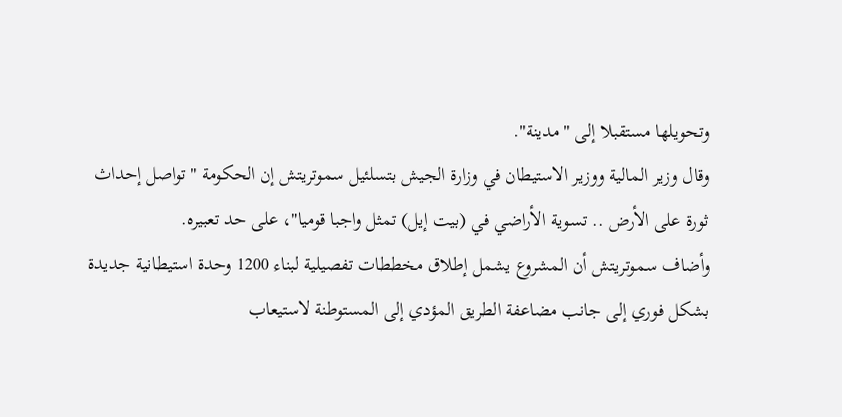وتحويلها مستقبلا إلى "مدينة".
وقال وزير المالية ووزير الاستيطان في وزارة الجيش بتسلئيل سموتريتش إن الحكومة "تواصل إحداث ثورة على الأرض .. تسوية الأراضي في (بيت إيل) تمثل واجبا قوميا"، على حد تعبيره.
وأضاف سموتريتش أن المشروع يشمل إطلاق مخططات تفصيلية لبناء 1200 وحدة استيطانية جديدة بشكل فوري إلى جانب مضاعفة الطريق المؤدي إلى المستوطنة لاستيعاب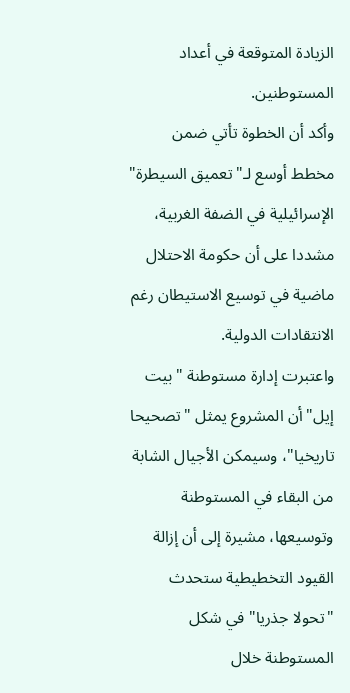الزيادة المتوقعة في أعداد المستوطنين.
وأكد أن الخطوة تأتي ضمن مخطط أوسع لـ"تعميق السيطرة" الإسرائيلية في الضفة الغربية، مشددا على أن حكومة الاحتلال ماضية في توسيع الاستيطان رغم الانتقادات الدولية.
واعتبرت إدارة مستوطنة "بيت إيل" أن المشروع يمثل "تصحيحا تاريخيا"، وسيمكن الأجيال الشابة من البقاء في المستوطنة وتوسيعها، مشيرة إلى أن إزالة القيود التخطيطية ستحدث "تحولا جذريا" في شكل المستوطنة خلال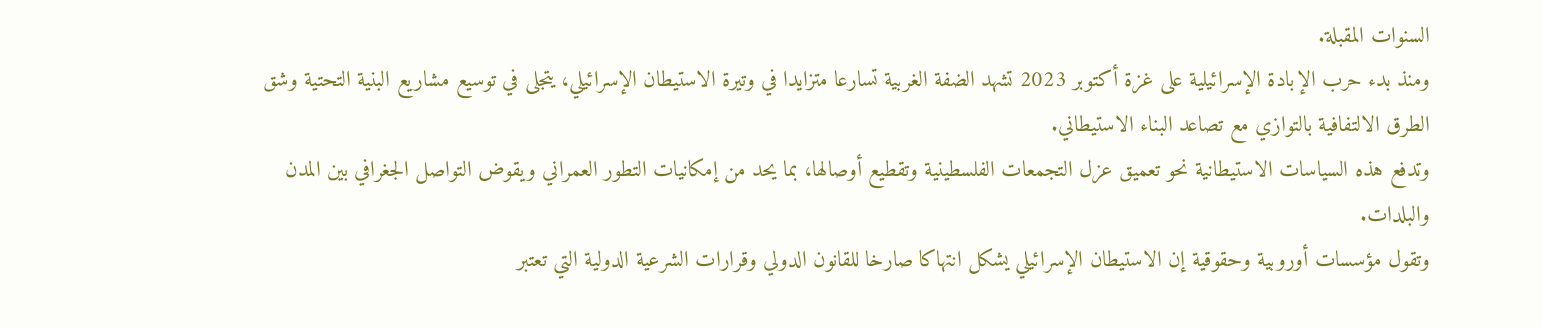السنوات المقبلة.
ومنذ بدء حرب الإبادة الإسرائيلية على غزة أكتوبر 2023 تشهد الضفة الغربية تسارعا متزايدا في وتيرة الاستيطان الإسرائيلي، يتجلى في توسيع مشاريع البنية التحتية وشق الطرق الالتفافية بالتوازي مع تصاعد البناء الاستيطاني.
وتدفع هذه السياسات الاستيطانية نحو تعميق عزل التجمعات الفلسطينية وتقطيع أوصالها، بما يحد من إمكانيات التطور العمراني ويقوض التواصل الجغرافي بين المدن والبلدات.
وتقول مؤسسات أوروبية وحقوقية إن الاستيطان الإسرائيلي يشكل انتهاكا صارخا للقانون الدولي وقرارات الشرعية الدولية التي تعتبر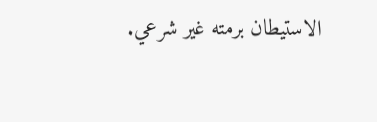الاستيطان برمته غير شرعي.